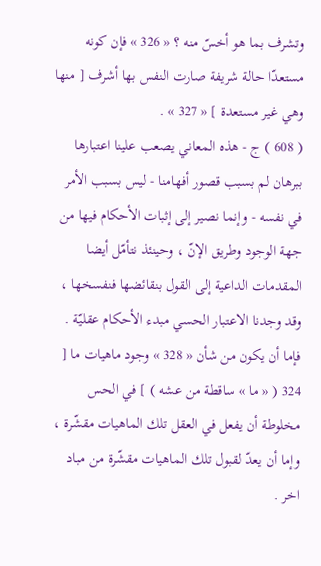وتشرف بما هو أخسّ منه ؟ « 326 » فإن كونه مستعدّا حالة شريفة صارت النفس بها أشرف [ منها وهي غير مستعدة ] « 327 » .
( 608 ) ج - هذه المعاني يصعب علينا اعتبارها ببرهان لم بسبب قصور أفهامنا - ليس بسبب الأمر في نفسه - وإنما نصير إلى إثبات الأحكام فيها من جهة الوجود وطريق الإنّ ، وحينئذ نتأمّل أيضا المقدمات الداعية إلى القول بنقائضها فنفسخها ، وقد وجدنا الاعتبار الحسي مبدء الأحكام عقليّة . فإما أن يكون من شأن « 328 » وجود ماهيات ما [ 324 ( « ما » ساقطة من عشه ) ] في الحس مخلوطة أن يفعل في العقل تلك الماهيات مقشّرة ، وإما أن يعدّ لقبول تلك الماهيات مقشّرة من مباد اخر .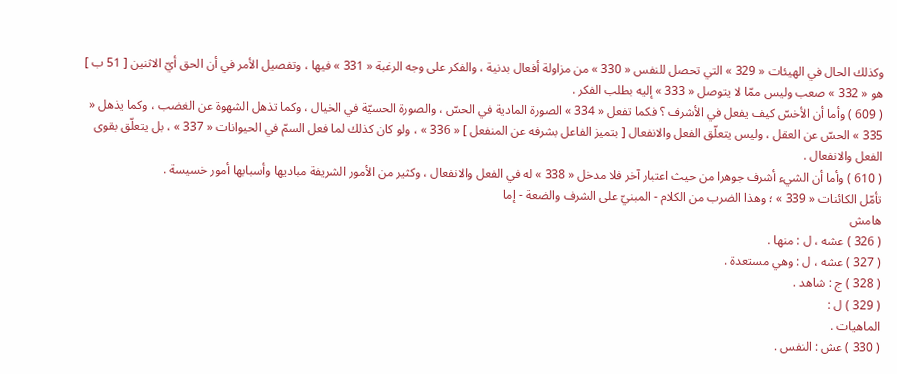وكذلك الحال في الهيئات « 329 » التي تحصل للنفس « 330 » من مزاولة أفعال بدنية ، والفكر على وجه الرغبة « 331 » فيها ، وتفصيل الأمر في أن الحق أيّ الاثنين [ 51 ب ] هو « 332 » صعب وليس ممّا لا يتوصل « 333 » إليه بطلب الفكر .
( 609 ) وأما أن الأخسّ كيف يفعل في الأشرف ؟ فكما تفعل « 334 » الصورة المادية في الحسّ ، والصورة الحسيّة في الخيال ، وكما تذهل الشهوة عن الغضب ، وكما يذهل « 335 » الحسّ عن العقل ، وليس يتعلّق الفعل والانفعال [ بتميز الفاعل بشرفه عن المنفعل ] « 336 » ، ولو كان كذلك لما فعل السمّ في الحيوانات « 337 » ، بل يتعلّق بقوى الفعل والانفعال .
( 610 ) وأما أن الشيء أشرف جوهرا من حيث اعتبار آخر فلا مدخل « 338 » له في الفعل والانفعال ، وكثير من الأمور الشريفة مباديها وأسبابها أمور خسيسة .
تأمّل الكائنات « 339 » ؛ وهذا الضرب من الكلام - المبنيّ على الشرف والضعة - إما
هامش
( 326 ) عشه ، ل : منها .
( 327 ) عشه ، ل : وهي مستعدة .
( 328 ) ج : شاهد .
( 329 ) ل :
الماهيات .
( 330 ) عش : النفس .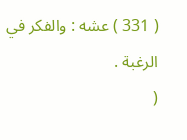( 331 ) عشه : والفكر في الرغبة .
(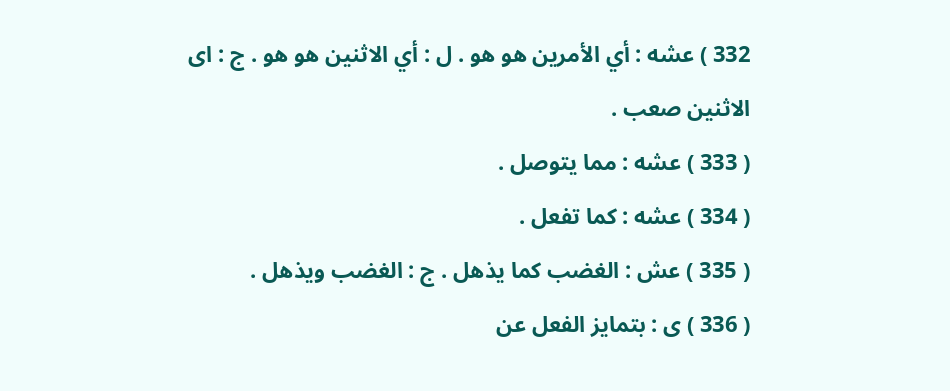332 ) عشه : أي الأمرين هو هو . ل : أي الاثنين هو هو . ج : اى الاثنين صعب .
( 333 ) عشه : مما يتوصل .
( 334 ) عشه : كما تفعل .
( 335 ) عش : الغضب كما يذهل . ج : الغضب ويذهل .
( 336 ) ى : بتمايز الفعل عن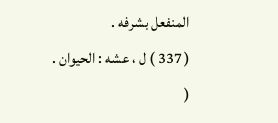المنفعل بشرفه .
( 337 ) ل ، عشه : الحيوان .
(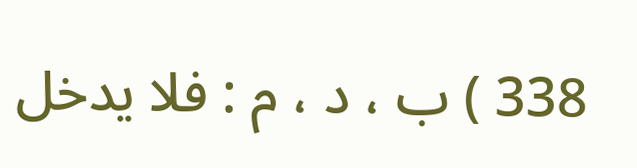338 ) ب ، د ، م : فلا يدخل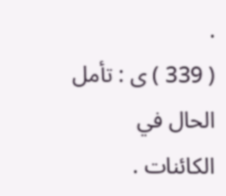.
( 339 ) ى : تأمل الحال في الكائنات .